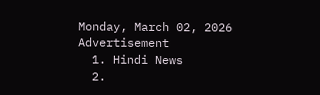Monday, March 02, 2026
Advertisement
  1. Hindi News
  2.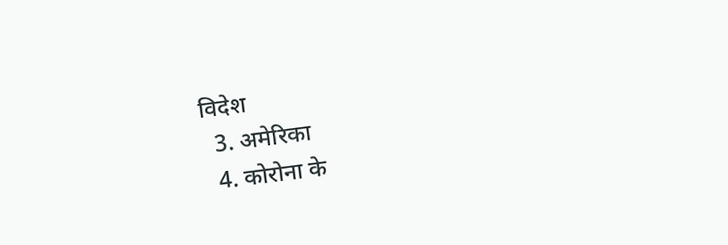विदेश
  3. अमेरिका
  4. कोरोना के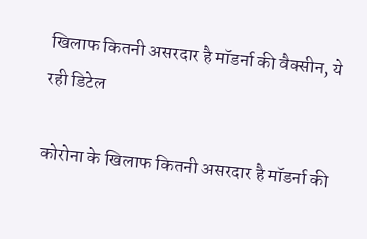खिलाफ कितनी असरदार है मॉडर्ना की वैक्सीन, ये रही डिटेल

कोरोना के खिलाफ कितनी असरदार है मॉडर्ना की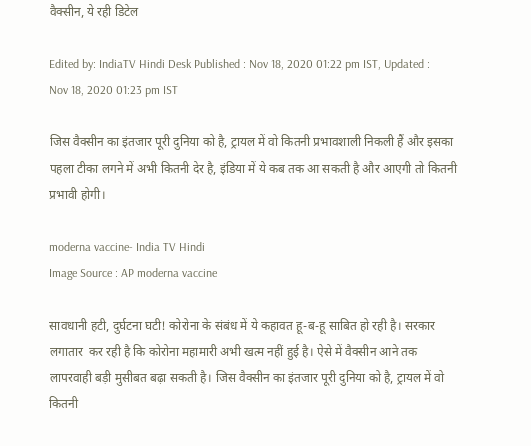वैक्सीन, ये रही डिटेल

Edited by: IndiaTV Hindi Desk Published : Nov 18, 2020 01:22 pm IST, Updated : Nov 18, 2020 01:23 pm IST

जिस वैक्सीन का इंतजार पूरी दुनिया को है, ट्रायल में वो कितनी प्रभावशाली निकली हैं और इसका पहला टीका लगने में अभी कितनी देर है, इंडिया में ये कब तक आ सकती है और आएगी तो कितनी प्रभावी होगी।

moderna vaccine- India TV Hindi
Image Source : AP moderna vaccine

सावधानी हटी, दुर्घटना घटी! कोरोना के संबंध में ये कहावत हू-ब-हू साबित हो रही है। सरकार लगातार  कर रही है कि कोरोना महामारी अभी खत्म नहीं हुई है। ऐसे में वैक्सीन आने तक लापरवाही बड़ी मुसीबत बढ़ा सकती है। जिस वैक्सीन का इंतजार पूरी दुनिया को है, ट्रायल में वो कितनी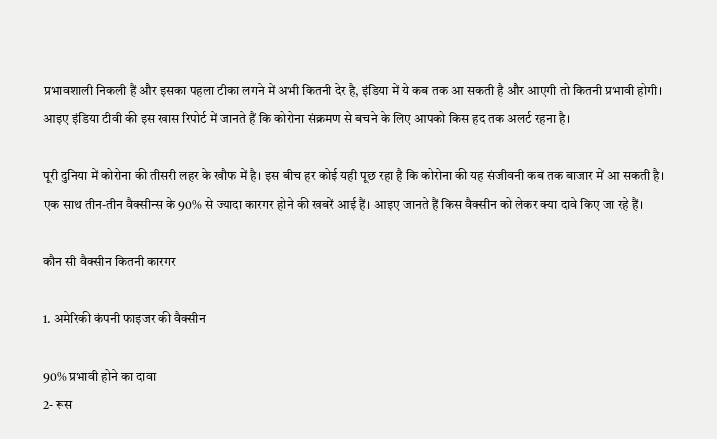प्रभावशाली निकली हैं और इसका पहला टीका लगने में अभी कितनी देर है, इंडिया में ये कब तक आ सकती है और आएगी तो कितनी प्रभावी होगी। आइए इंडिया टीवी की इस खास रिपोर्ट में जानते हैं कि कोरोना संक्रमण से बचने के लिए आपको किस हद तक अलर्ट रहना है।

पूरी दुनिया में कोरोना की तीसरी लहर के खौफ में है। इस बीच हर कोई यही पूछ रहा है कि कोरोना की यह संजीवनी कब तक बाजार में आ सकती है। एक साथ तीन-तीन वैक्सीन्स के 90% से ज्यादा कारगर होने की खबरें आई हैं। आइए जानते हैं किस वैक्सीन को लेकर क्या दावे किए जा रहे हैं।

कौन सी वैक्सीन कितनी कारगर

1. अमेरिकी कंपनी फाइजर की वैक्सीन

90% प्रभावी होने का दावा
2- रूस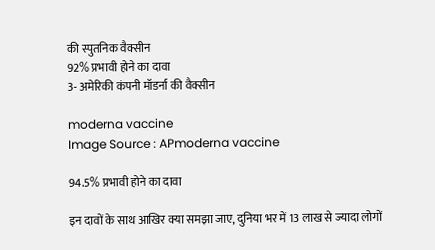की स्पुतनिक वैक्सीन
92% प्रभावी होने का दावा
3- अमेरिकी कंपनी मॉडर्ना की वैक्सीन

moderna vaccine
Image Source : APmoderna vaccine

94.5% प्रभावी होने का दावा

इन दावों के साथ आखिर क्या समझा जाए, दुनिया भर में 13 लाख से ज्यादा लोगों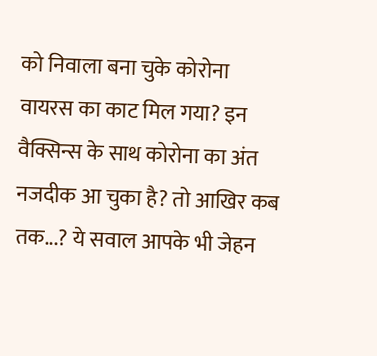को निवाला बना चुके कोरोना वायरस का काट मिल गया? इन वैक्सिन्स के साथ कोरोना का अंत नजदीक आ चुका है? तो आखिर कब तक...? ये सवाल आपके भी जेहन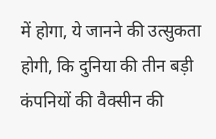में होगा, ये जानने की उत्सुकता होगी, कि दुनिया की तीन बड़ी कंपनियों की वैक्सीन की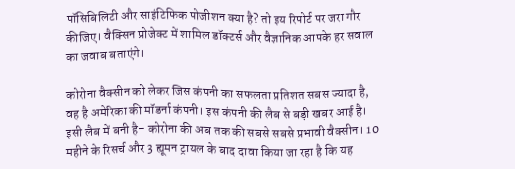पॉसिबिलिटी और साइंटिफिक पोजीशन क्या है? तो इय रिपोर्ट पर जरा गौर कीजिए। वैक्सिन प्रोजेक्ट में शामिल डॉक्टर्स और वैज्ञानिक आपके हर सवाल का जवाब बताएंगे।

कोरोना वैक्सीन को लेकर जिस कंपनी का सफलता प्रतिशत सबस ज्यादा है, वह है अमेरिका की मॉडर्ना कंपनी। इस कंपनी की लैब से बड़ी खबर आई है। इसी लैब में बनी है- कोरोना की अब तक की सबसे सबसे प्रभावी वैक्सीन। 10 महीने के रिसर्च और 3 ह्यूमन ट्रायल के बाद दावा किया जा रहा है कि यह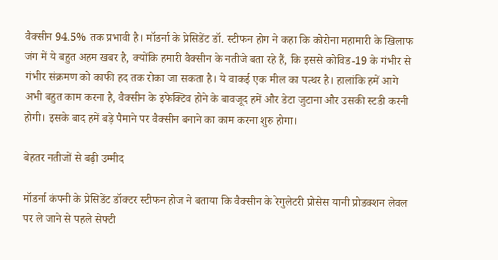वैक्सीन 94.5% तक प्रभावी है। मॉडर्ना के प्रेसिडेंट डॉ. स्टीफन होग ने कहा कि कोरोना महामारी के खिलाफ जंग में ये बहुत अहम खबर है, क्योंकि हमारी वैक्सीन के नतीजे बता रहे हैं, कि इससे कोविड-19 के गंभीर से गंभीर संक्रमण को काफी हद तक रोका जा सकता है। ये वाकई एक मील का पत्थर है। हालांकि हमें आगे अभी बहुत काम करना है, वैक्सीन के इफेक्टिव होने के बावजूद हमें और डेटा जुटाना और उसकी स्टडी करनी होगी। इसके बाद हमें बड़े पैमाने पर वैक्सीन बनाने का काम करना शुरु होगा।

बेहतर नतीजों से बढ़ी उम्मीद

मॉडर्ना कंपनी के प्रेसिडेंट डॉक्टर स्टीफन होज ने बताया कि वैक्सीन के रेगुलेटरी प्रोसेस यानी प्रोडक्शन लेवल पर ले जाने से पहले सेफ्टी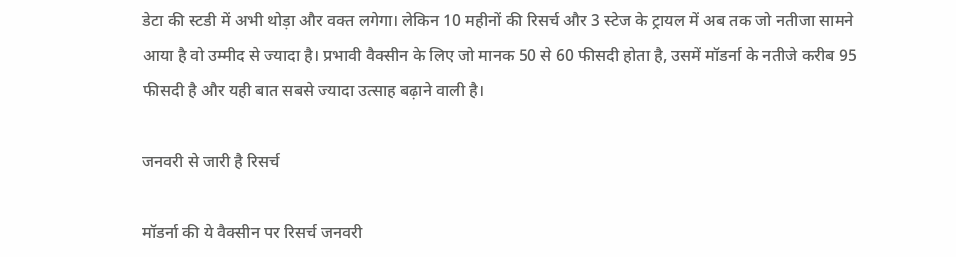डेटा की स्टडी में अभी थोड़ा और वक्त लगेगा। लेकिन 10 महीनों की रिसर्च और 3 स्टेज के ट्रायल में अब तक जो नतीजा सामने आया है वो उम्मीद से ज्यादा है। प्रभावी वैक्सीन के लिए जो मानक 50 से 60 फीसदी होता है, उसमें मॉडर्ना के नतीजे करीब 95 फीसदी है और यही बात सबसे ज्यादा उत्साह बढ़ाने वाली है।

जनवरी से जारी है रिसर्च

मॉडर्ना की ये वैक्सीन पर रिसर्च जनवरी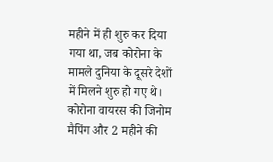महीने में ही शुरु कर दिया गया था, जब कोरोना के मामले दुनिया के दूसरे देशों में मिलने शुरु हो गए थे। कोरोना वायरस की जिनोम मैपिंग और 2 महीने की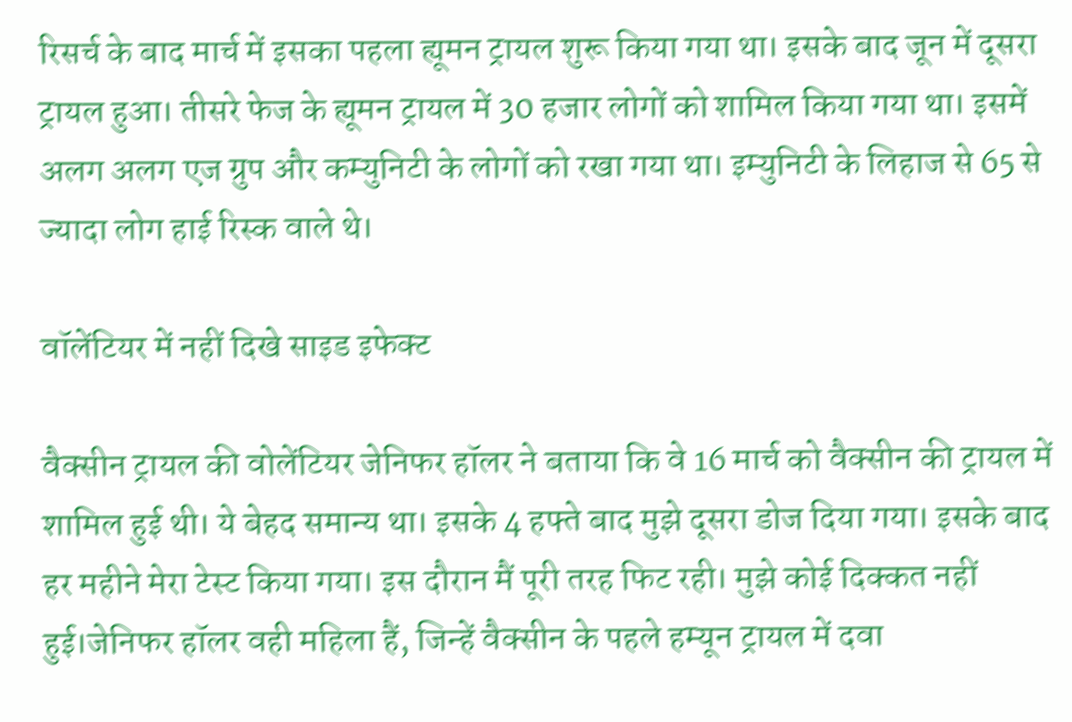रिसर्च के बाद मार्च में इसका पहला ह्यूमन ट्रायल शुरू किया गया था। इसके बाद जून में दूसरा ट्रायल हुआ। तीसरे फेज के ह्यूमन ट्रायल में 30 हजार लोगों को शामिल किया गया था। इसमें अलग अलग एज ग्रुप और कम्युनिटी के लोगों को रखा गया था। इम्युनिटी के लिहाज से 65 से ज्यादा लोग हाई रिस्क वाले थे।

वॉलेंटियर में नहीं दिखे साइड इफेक्ट

वैक्सीन ट्रायल की वोलेंटियर जेनिफर हॉलर ने बताया कि वे 16 मार्च को वैक्सीन की ट्रायल में शामिल हुई थी। ये बेहद समान्य था। इसके 4 हफ्ते बाद मुझे दूसरा डोज दिया गया। इसके बाद हर महीने मेरा टेस्ट किया गया। इस दौरान मैं पूरी तरह फिट रही। मुझे कोई दिक्कत नहीं हुई।जेनिफर हॉलर वही महिला हैं, जिन्हें वैक्सीन के पहले हम्यून ट्रायल में दवा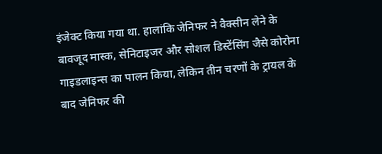इंजेक्ट किया गया था. हालांकि जेनिफर ने वैक्सीन लेने के बावजूद मास्क, सेनिटाइजर और सोशल डिस्टेंसिंग जैसे कोरोना गाइडलाइन्स का पालन किया, लेकिन तीन चरणों के ट्रायल के बाद जेनिफर की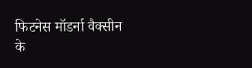फिटनेस मॉडर्ना वैक्सीन के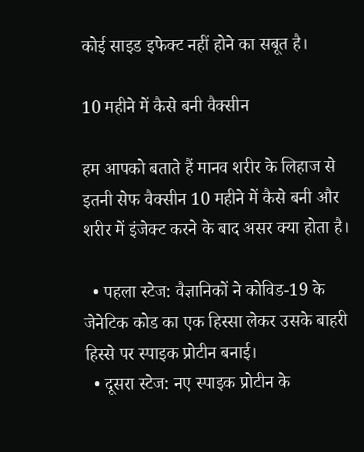कोई साइड इफेक्ट नहीं होने का सबूत है।

10 महीने में कैसे बनी वैक्सीन

हम आपको बताते हैं मानव शरीर के लिहाज से इतनी सेफ वैक्सीन 10 महीने में कैसे बनी और शरीर में इंजेक्ट करने के बाद असर क्या होता है।

  • पहला स्टेज: वैज्ञानिकों ने कोविड-19 के जेनेटिक कोड का एक हिस्सा लेकर उसके बाहरी हिस्से पर स्पाइक प्रोटीन बनाई।
  • दूसरा स्टेज: नए स्पाइक प्रोटीन के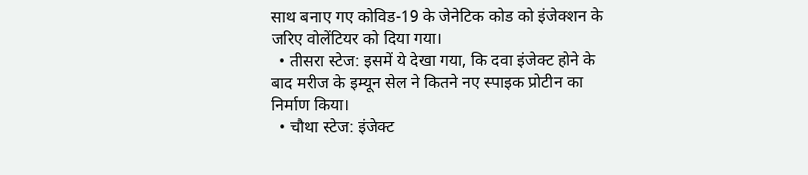साथ बनाए गए कोविड-19 के जेनेटिक कोड को इंजेक्शन के जरिए वोलेंटियर को दिया गया।
  • तीसरा स्टेज: इसमें ये देखा गया, कि दवा इंजेक्ट होने के बाद मरीज के इम्यून सेल ने कितने नए स्पाइक प्रोटीन का निर्माण किया।
  • चौथा स्टेज: इंजेक्ट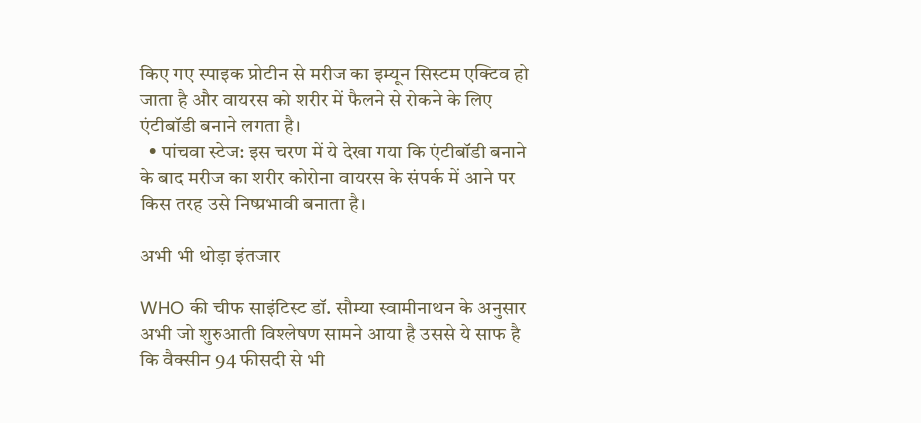किए गए स्पाइक प्रोटीन से मरीज का इम्यून सिस्टम एक्टिव हो जाता है और वायरस को शरीर में फैलने से रोकने के लिए एंटीबॉडी बनाने लगता है।
  • पांचवा स्टेज: इस चरण में ये देखा गया कि एंटीबॉडी बनाने के बाद मरीज का शरीर कोरोना वायरस के संपर्क में आने पर किस तरह उसे निष्प्रभावी बनाता है।

अभी भी थोड़ा इंतजार

WHO की चीफ साइंटिस्ट डॉ. सौम्या स्वामीनाथन के अनुसार अभी जो शुरुआती विश्लेषण सामने आया है उससे ये साफ है कि वैक्सीन 94 फीसदी से भी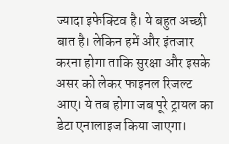ज्यादा इफेक्टिव है। ये बहुत अच्छी बात है। लेकिन हमें और इंतजार करना होगा ताकि सुरक्षा और इसके असर को लेकर फाइनल रिजल्ट आए। ये तब होगा जब पूरे ट्रायल का डेटा एनालाइज किया जाएगा।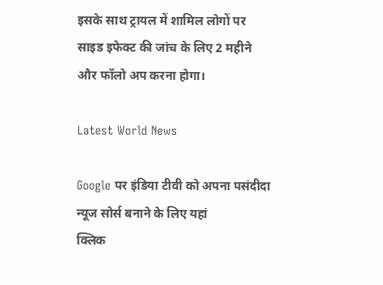इसके साथ ट्रायल में शामिल लोगों पर साइड इफेक्ट की जांच के लिए 2 महीने और फॉलो अप करना होगा।

Latest World News

Google पर इंडिया टीवी को अपना पसंदीदा न्यूज सोर्स बनाने के लिए यहां
क्लिक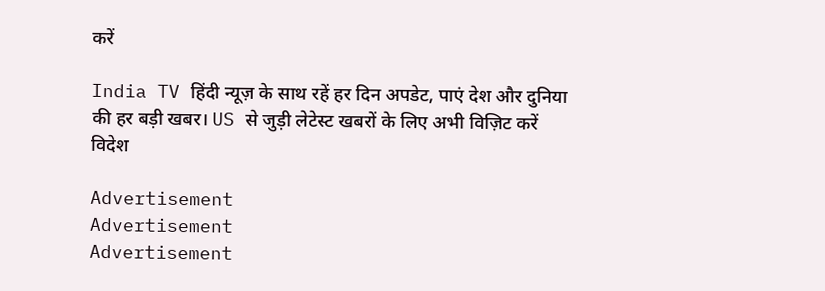करें

India TV हिंदी न्यूज़ के साथ रहें हर दिन अपडेट, पाएं देश और दुनिया की हर बड़ी खबर। US से जुड़ी लेटेस्ट खबरों के लिए अभी विज़िट करें विदेश

Advertisement
Advertisement
Advertisement